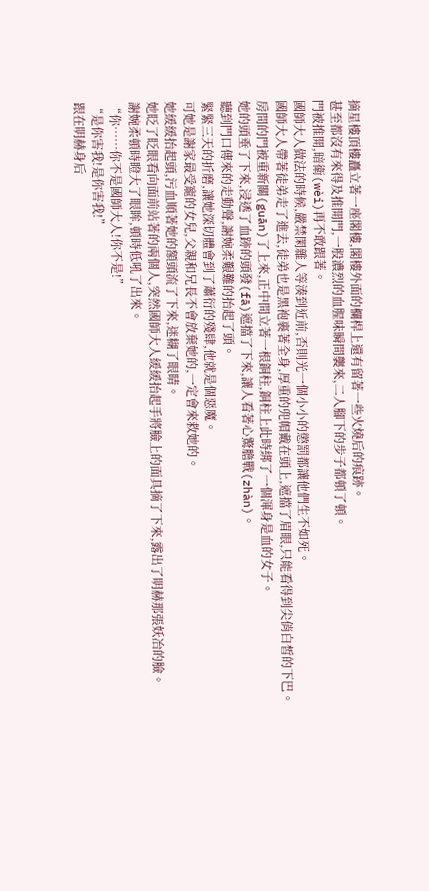摘星樓頂樓矗立著一座閣樓,閣樓外面的欄桿上還有留著一些火燒后的痕跡。
甚至都沒有來得及推開門,一股濃烈的血腥味瞬間襲來,二人腳下的步子都頓了頓。
門被推開,暗衛(wèi)再不敢跟著。
國師大人做法的時候,嚴禁閑雜人等湊到近前,否則光一個小小的懲罰都讓他們生不如死。
國師大人帶著徒弟走了進去,徒弟也是黑袍裹著全身,厚重的兜帽戴在頭上,遮擋了眉眼,只能看得到尖俏白皙的下巴。
房間的門被重新關(guān)了上來,正中間立著一根銅柱,銅柱上此時綁了一個渾身是血的女子。
她的頭垂了下來,浸透了血跡的頭發(fā)遮擋了下來,讓人看著心驚膽戰(zhàn)。
聽到門口傳來的走動聲,謝婉柔艱難的抬起了頭。
緊緊三天的折磨,讓她深切體會到了蕭衍的殘肆,他就是個惡魔。
可她是謝家最受寵的女兒,父親和兄長不會放棄她的,一定會來救她的。
她緩緩抬起頭,污血順著她的額頭流了下來,迷糊了眼睛。
她眨了眨眼看向面前站著的兩個人,突然國師大人緩緩抬起手將臉上的面具摘了下來,露出了眀赫那張妖冶的臉。
謝婉柔頓時瞪大了眼眸,頓時低吼了出來。
“你……你不是國師大人!你不是!”
“是你害我!是你害我!”
跟在眀赫身后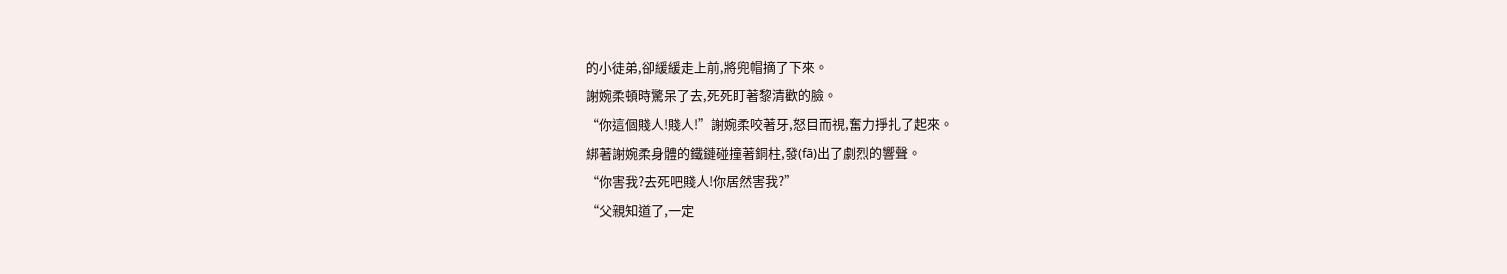的小徒弟,卻緩緩走上前,將兜帽摘了下來。
謝婉柔頓時驚呆了去,死死盯著黎清歡的臉。
“你這個賤人!賤人!”謝婉柔咬著牙,怒目而視,奮力掙扎了起來。
綁著謝婉柔身體的鐵鏈碰撞著銅柱,發(fā)出了劇烈的響聲。
“你害我?去死吧賤人!你居然害我?”
“父親知道了,一定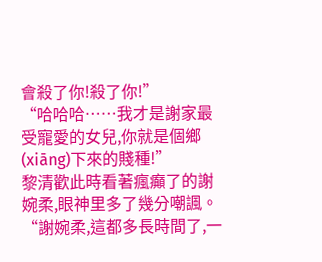會殺了你!殺了你!”
“哈哈哈……我才是謝家最受寵愛的女兒,你就是個鄉(xiāng)下來的賤種!”
黎清歡此時看著瘋癲了的謝婉柔,眼神里多了幾分嘲諷。
“謝婉柔,這都多長時間了,一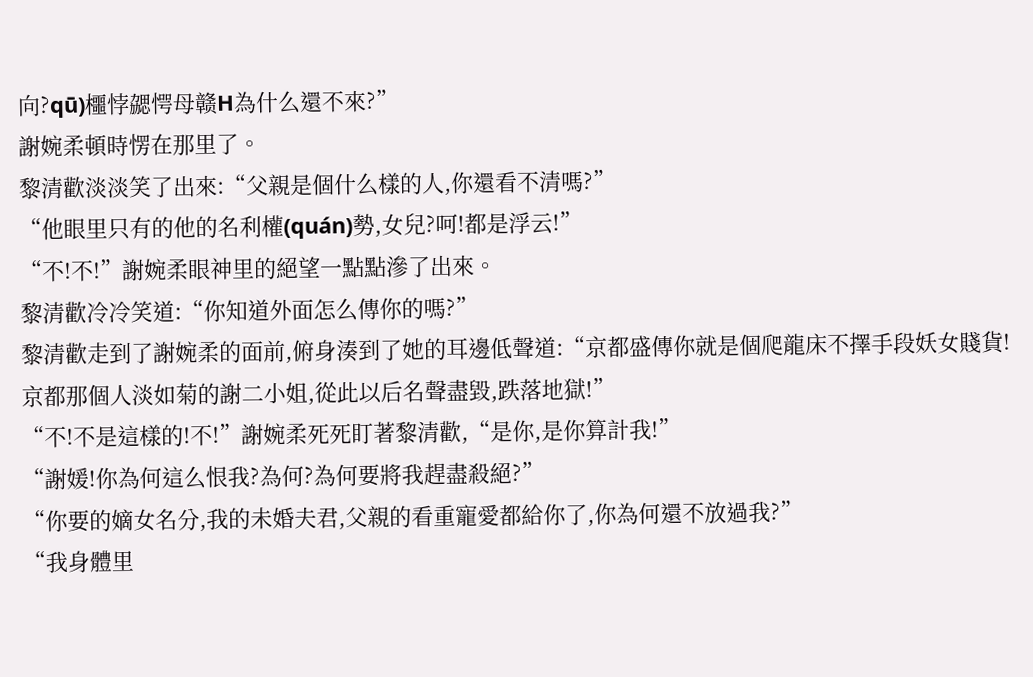向?qū)櫮悖勰愕母赣H為什么還不來?”
謝婉柔頓時愣在那里了。
黎清歡淡淡笑了出來:“父親是個什么樣的人,你還看不清嗎?”
“他眼里只有的他的名利權(quán)勢,女兒?呵!都是浮云!”
“不!不!”謝婉柔眼神里的絕望一點點滲了出來。
黎清歡冷冷笑道:“你知道外面怎么傳你的嗎?”
黎清歡走到了謝婉柔的面前,俯身湊到了她的耳邊低聲道:“京都盛傳你就是個爬龍床不擇手段妖女賤貨!京都那個人淡如菊的謝二小姐,從此以后名聲盡毀,跌落地獄!”
“不!不是這樣的!不!”謝婉柔死死盯著黎清歡,“是你,是你算計我!”
“謝媛!你為何這么恨我?為何?為何要將我趕盡殺絕?”
“你要的嫡女名分,我的未婚夫君,父親的看重寵愛都給你了,你為何還不放過我?”
“我身體里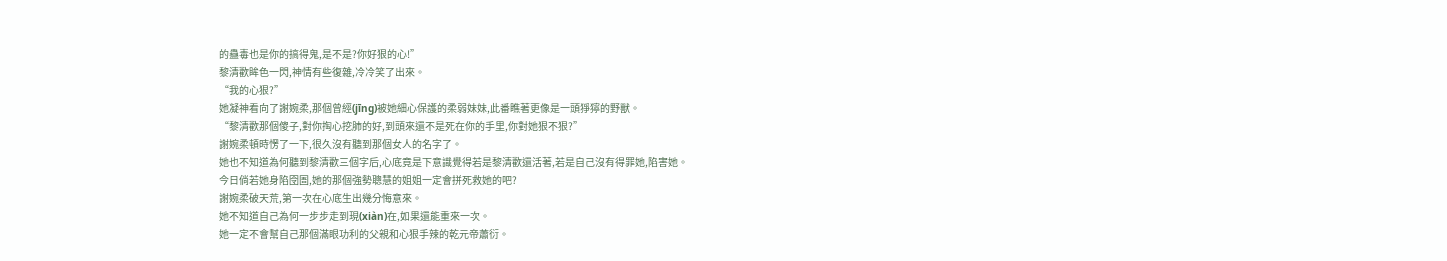的蠱毒也是你的搞得鬼,是不是?你好狠的心!”
黎清歡眸色一閃,神情有些復雜,冷冷笑了出來。
“我的心狠?”
她凝神看向了謝婉柔,那個曾經(jīng)被她細心保護的柔弱妹妹,此番瞧著更像是一頭猙獰的野獸。
“黎清歡那個傻子,對你掏心挖肺的好,到頭來還不是死在你的手里,你對她狠不狠?”
謝婉柔頓時愣了一下,很久沒有聽到那個女人的名字了。
她也不知道為何聽到黎清歡三個字后,心底竟是下意識覺得若是黎清歡還活著,若是自己沒有得罪她,陷害她。
今日倘若她身陷囹圄,她的那個強勢聰慧的姐姐一定會拼死救她的吧?
謝婉柔破天荒,第一次在心底生出幾分悔意來。
她不知道自己為何一步步走到現(xiàn)在,如果還能重來一次。
她一定不會幫自己那個滿眼功利的父親和心狠手辣的乾元帝蕭衍。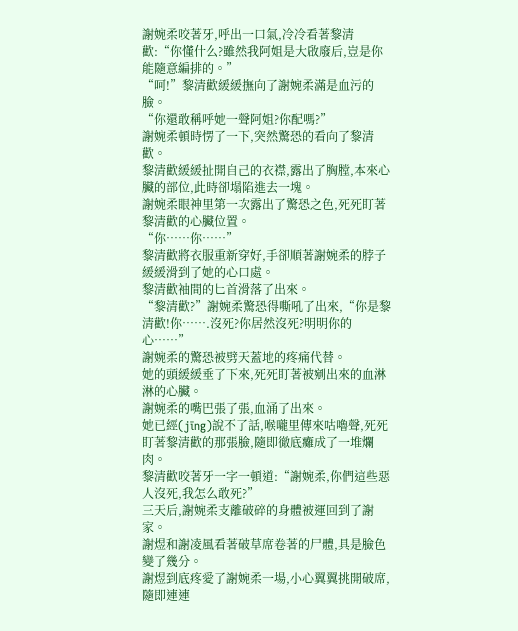謝婉柔咬著牙,呼出一口氣,冷冷看著黎清歡:“你懂什么?雖然我阿姐是大啟廢后,豈是你能隨意編排的。”
“呵!”黎清歡緩緩撫向了謝婉柔滿是血污的臉。
“你還敢稱呼她一聲阿姐?你配嗎?”
謝婉柔頓時愣了一下,突然驚恐的看向了黎清歡。
黎清歡緩緩扯開自己的衣襟,露出了胸膛,本來心臟的部位,此時卻塌陷進去一塊。
謝婉柔眼神里第一次露出了驚恐之色,死死盯著黎清歡的心臟位置。
“你……你……”
黎清歡將衣服重新穿好,手卻順著謝婉柔的脖子緩緩滑到了她的心口處。
黎清歡袖間的匕首滑落了出來。
“黎清歡?”謝婉柔驚恐得嘶吼了出來,“你是黎清歡!你…….沒死?你居然沒死?明明你的心……”
謝婉柔的驚恐被劈天蓋地的疼痛代替。
她的頭緩緩垂了下來,死死盯著被剜出來的血淋淋的心臟。
謝婉柔的嘴巴張了張,血涌了出來。
她已經(jīng)說不了話,喉嚨里傳來咕嚕聲,死死盯著黎清歡的那張臉,隨即徹底癱成了一堆爛肉。
黎清歡咬著牙一字一頓道:“謝婉柔,你們這些惡人沒死,我怎么敢死?”
三天后,謝婉柔支離破碎的身體被運回到了謝家。
謝煜和謝凌風看著破草席卷著的尸體,具是臉色變了幾分。
謝煜到底疼愛了謝婉柔一場,小心翼翼挑開破席,隨即連連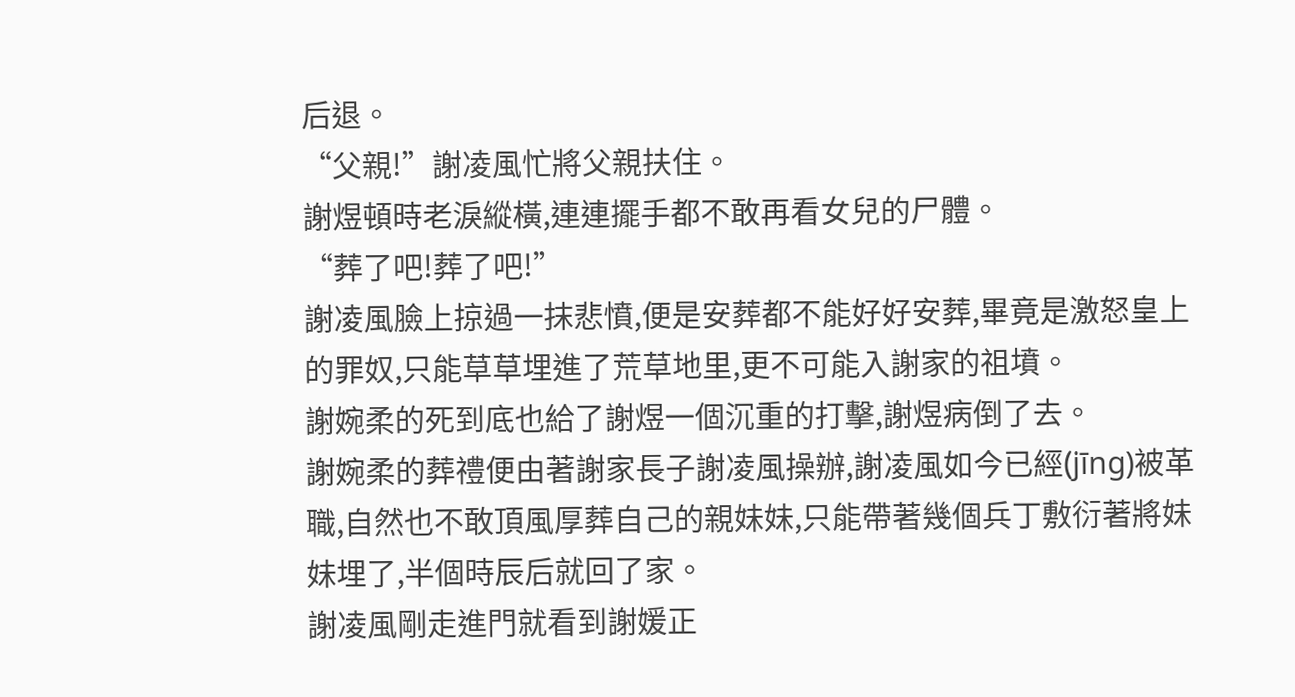后退。
“父親!”謝凌風忙將父親扶住。
謝煜頓時老淚縱橫,連連擺手都不敢再看女兒的尸體。
“葬了吧!葬了吧!”
謝凌風臉上掠過一抹悲憤,便是安葬都不能好好安葬,畢竟是激怒皇上的罪奴,只能草草埋進了荒草地里,更不可能入謝家的祖墳。
謝婉柔的死到底也給了謝煜一個沉重的打擊,謝煜病倒了去。
謝婉柔的葬禮便由著謝家長子謝凌風操辦,謝凌風如今已經(jīng)被革職,自然也不敢頂風厚葬自己的親妹妹,只能帶著幾個兵丁敷衍著將妹妹埋了,半個時辰后就回了家。
謝凌風剛走進門就看到謝媛正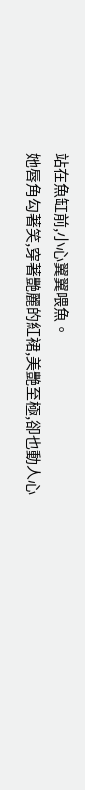站在魚缸前,小心翼翼喂魚。
她唇角勾著笑,穿著艷麗的紅裙,美艷至極,卻也動人心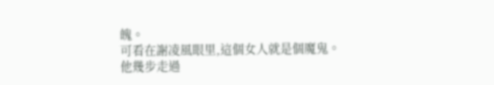魄。
可看在謝凌風眼里,這個女人就是個魔鬼。
他幾步走過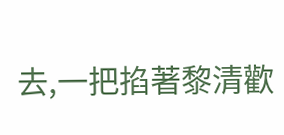去,一把掐著黎清歡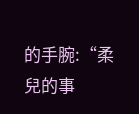的手腕:“柔兒的事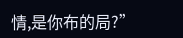情,是你布的局?”